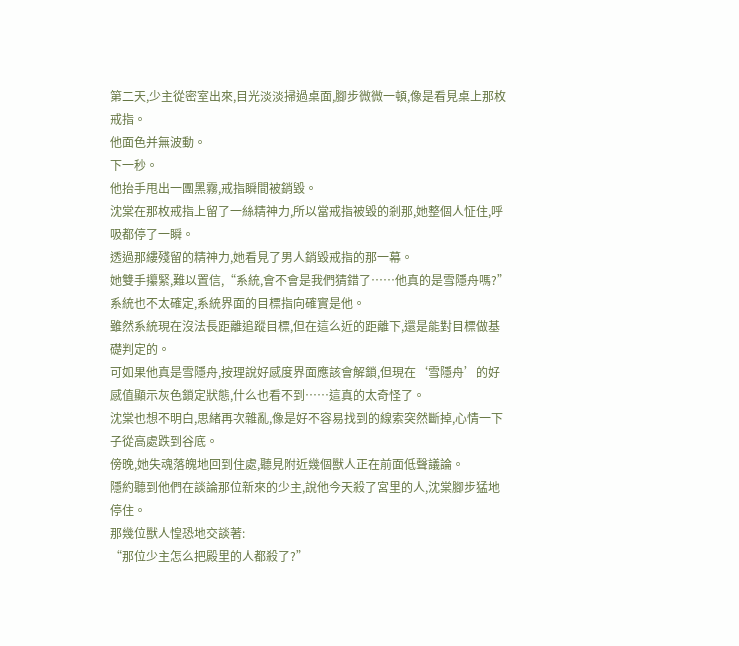第二天,少主從密室出來,目光淡淡掃過桌面,腳步微微一頓,像是看見桌上那枚戒指。
他面色并無波動。
下一秒。
他抬手甩出一團黑霧,戒指瞬間被銷毀。
沈棠在那枚戒指上留了一絲精神力,所以當戒指被毀的剎那,她整個人怔住,呼吸都停了一瞬。
透過那縷殘留的精神力,她看見了男人銷毀戒指的那一幕。
她雙手攥緊,難以置信,“系統,會不會是我們猜錯了……他真的是雪隱舟嗎?”
系統也不太確定,系統界面的目標指向確實是他。
雖然系統現在沒法長距離追蹤目標,但在這么近的距離下,還是能對目標做基礎判定的。
可如果他真是雪隱舟,按理說好感度界面應該會解鎖,但現在‘雪隱舟’的好感值顯示灰色鎖定狀態,什么也看不到……這真的太奇怪了。
沈棠也想不明白,思緒再次雜亂,像是好不容易找到的線索突然斷掉,心情一下子從高處跌到谷底。
傍晚,她失魂落魄地回到住處,聽見附近幾個獸人正在前面低聲議論。
隱約聽到他們在談論那位新來的少主,說他今天殺了宮里的人,沈棠腳步猛地停住。
那幾位獸人惶恐地交談著:
“那位少主怎么把殿里的人都殺了?”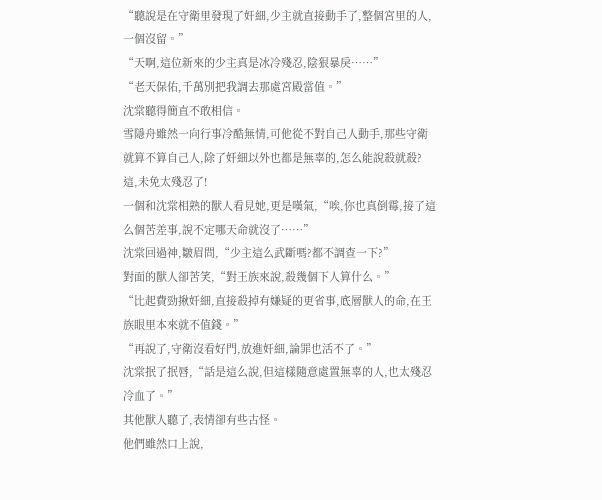“聽說是在守衛里發現了奸細,少主就直接動手了,整個宮里的人,一個沒留。”
“天啊,這位新來的少主真是冰冷殘忍,陰狠暴戾……”
“老天保佑,千萬別把我調去那處宮殿當值。”
沈棠聽得簡直不敢相信。
雪隱舟雖然一向行事冷酷無情,可他從不對自己人動手,那些守衛就算不算自己人,除了奸細以外也都是無辜的,怎么能說殺就殺?
這,未免太殘忍了!
一個和沈棠相熟的獸人看見她,更是嘆氣,“唉,你也真倒霉,接了這么個苦差事,說不定哪天命就沒了……”
沈棠回過神,皺眉問,“少主這么武斷嗎?都不調查一下?”
對面的獸人卻苦笑,“對王族來說,殺幾個下人算什么。”
“比起費勁揪奸細,直接殺掉有嫌疑的更省事,底層獸人的命,在王族眼里本來就不值錢。”
“再說了,守衛沒看好門,放進奸細,論罪也活不了。”
沈棠抿了抿唇,“話是這么說,但這樣隨意處置無辜的人,也太殘忍冷血了。”
其他獸人聽了,表情卻有些古怪。
他們雖然口上說,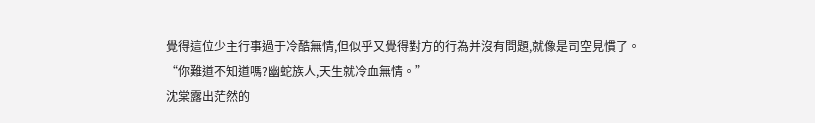覺得這位少主行事過于冷酷無情,但似乎又覺得對方的行為并沒有問題,就像是司空見慣了。
“你難道不知道嗎?幽蛇族人,天生就冷血無情。”
沈棠露出茫然的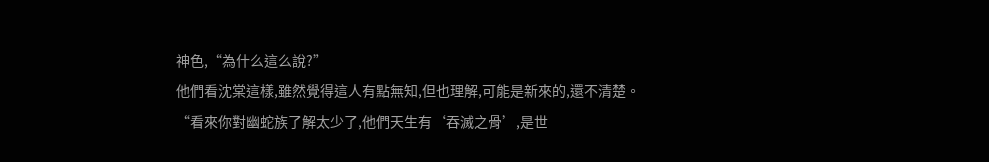神色,“為什么這么說?”
他們看沈棠這樣,雖然覺得這人有點無知,但也理解,可能是新來的,還不清楚。
“看來你對幽蛇族了解太少了,他們天生有‘吞滅之骨’,是世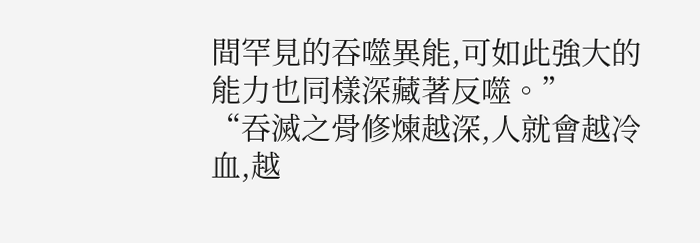間罕見的吞噬異能,可如此強大的能力也同樣深藏著反噬。”
“吞滅之骨修煉越深,人就會越冷血,越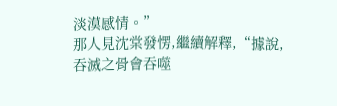淡漠感情。”
那人見沈棠發愣,繼續解釋,“據說,吞滅之骨會吞噬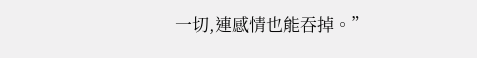一切,連感情也能吞掉。”